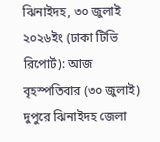ঝিনাইদহ, ৩০ জুলাই ২০২৬ইং (ঢাকা টিভি রিপোর্ট): আজ বৃহস্পতিবার (৩০ জুলাই) দুপুরে ঝিনাইদহ জেলা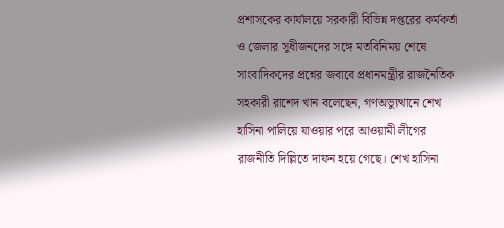প্রশাসকের কার্যালয়ে সরকারী বিভিন্ন দপ্তরের কর্মকর্তা ও জেলার সুধীজনদের সঙ্গে মতবিনিময় শেষে সাংবাদিকদের প্রশ্নের জবাবে প্রধানমন্ত্রীর রাজনৈতিক সহকারী রাশেদ খান বলেছেন, গণঅভ্যুত্থানে শেখ হাসিনা পালিয়ে যাওয়ার পরে আওয়ামী লীগের রাজনীতি দিল্লিতে দাফন হয়ে গেছে। শেখ হাসিনা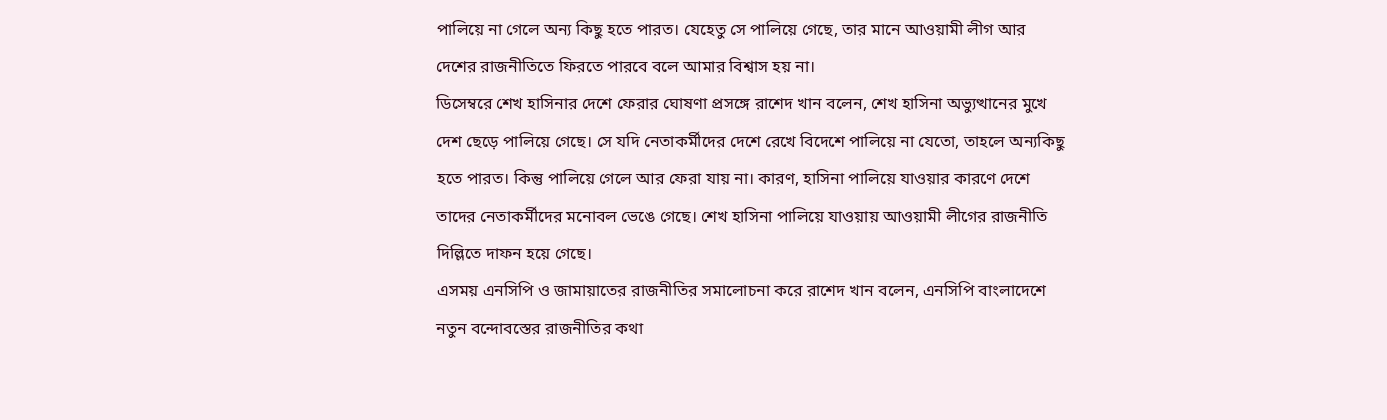পালিয়ে না গেলে অন্য কিছু হতে পারত। যেহেতু সে পালিয়ে গেছে, তার মানে আওয়ামী লীগ আর দেশের রাজনীতিতে ফিরতে পারবে বলে আমার বিশ্বাস হয় না।
ডিসেম্বরে শেখ হাসিনার দেশে ফেরার ঘোষণা প্রসঙ্গে রাশেদ খান বলেন, শেখ হাসিনা অভ্যুত্থানের মুখে দেশ ছেড়ে পালিয়ে গেছে। সে যদি নেতাকর্মীদের দেশে রেখে বিদেশে পালিয়ে না যেতো, তাহলে অন্যকিছু হতে পারত। কিন্তু পালিয়ে গেলে আর ফেরা যায় না। কারণ, হাসিনা পালিয়ে যাওয়ার কারণে দেশে তাদের নেতাকর্মীদের মনোবল ভেঙে গেছে। শেখ হাসিনা পালিয়ে যাওয়ায় আওয়ামী লীগের রাজনীতি দিল্লিতে দাফন হয়ে গেছে।
এসময় এনসিপি ও জামায়াতের রাজনীতির সমালোচনা করে রাশেদ খান বলেন, এনসিপি বাংলাদেশে নতুন বন্দোবস্তের রাজনীতির কথা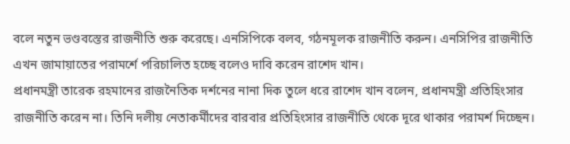বলে নতুন ভণ্ডবস্তের রাজনীতি শুরু করেছে। এনসিপিকে বলব, গঠনমূলক রাজনীতি করুন। এনসিপির রাজনীতি এখন জামায়াতের পরামর্শে পরিচালিত হচ্ছে বলেও দাবি করেন রাশেদ খান।
প্রধানমন্ত্রী তারেক রহমানের রাজনৈতিক দর্শনের নানা দিক তুলে ধরে রাশেদ খান বলেন, প্রধানমন্ত্রী প্রতিহিংসার রাজনীতি করেন না। তিনি দলীয় নেতাকর্মীদের বারবার প্রতিহিংসার রাজনীতি থেকে দূরে থাকার পরামর্শ দিচ্ছেন।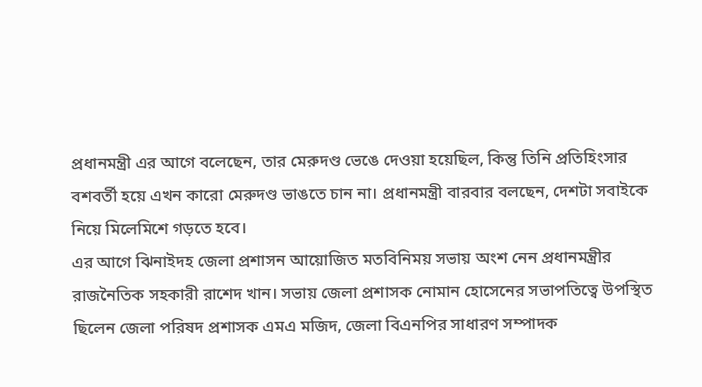প্রধানমন্ত্রী এর আগে বলেছেন, তার মেরুদণ্ড ভেঙে দেওয়া হয়েছিল, কিন্তু তিনি প্রতিহিংসার বশবর্তী হয়ে এখন কারো মেরুদণ্ড ভাঙতে চান না। প্রধানমন্ত্রী বারবার বলছেন, দেশটা সবাইকে নিয়ে মিলেমিশে গড়তে হবে।
এর আগে ঝিনাইদহ জেলা প্রশাসন আয়োজিত মতবিনিময় সভায় অংশ নেন প্রধানমন্ত্রীর রাজনৈতিক সহকারী রাশেদ খান। সভায় জেলা প্রশাসক নোমান হোসেনের সভাপতিত্বে উপস্থিত ছিলেন জেলা পরিষদ প্রশাসক এমএ মজিদ, জেলা বিএনপির সাধারণ সম্পাদক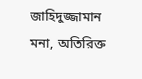জাহিদুজ্জামান মনা, অতিরিক্ত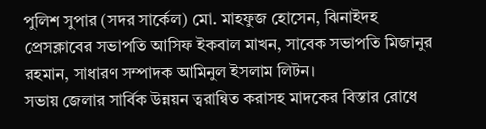পুলিশ সুপার (সদর সার্কেল) মো. মাহফুজ হোসেন, ঝিনাইদহ প্রেসক্লাবের সভাপতি আসিফ ইকবাল মাখন, সাবেক সভাপতি মিজানুর রহমান, সাধারণ সম্পাদক আমিনুল ইসলাম লিটন।
সভায় জেলার সার্বিক উন্নয়ন ত্বরান্বিত করাসহ মাদকের বিস্তার রোধে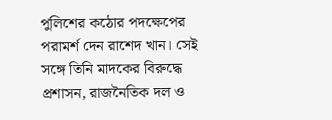পুলিশের কঠোর পদক্ষেপের পরামর্শ দেন রাশেদ খান। সেই সঙ্গে তিনি মাদকের বিরুদ্ধে প্রশাসন, রাজনৈতিক দল ও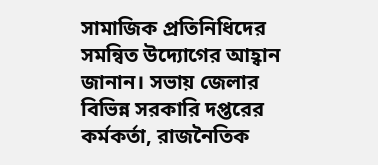সামাজিক প্রতিনিধিদের সমন্বিত উদ্যোগের আহ্বান জানান। সভায় জেলার বিভিন্ন সরকারি দপ্তরের কর্মকর্তা, রাজনৈতিক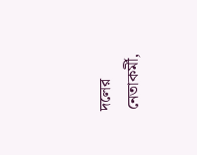দলের নেতাকর্মী,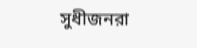সুধীজনরা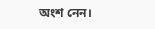অংশ নেন।